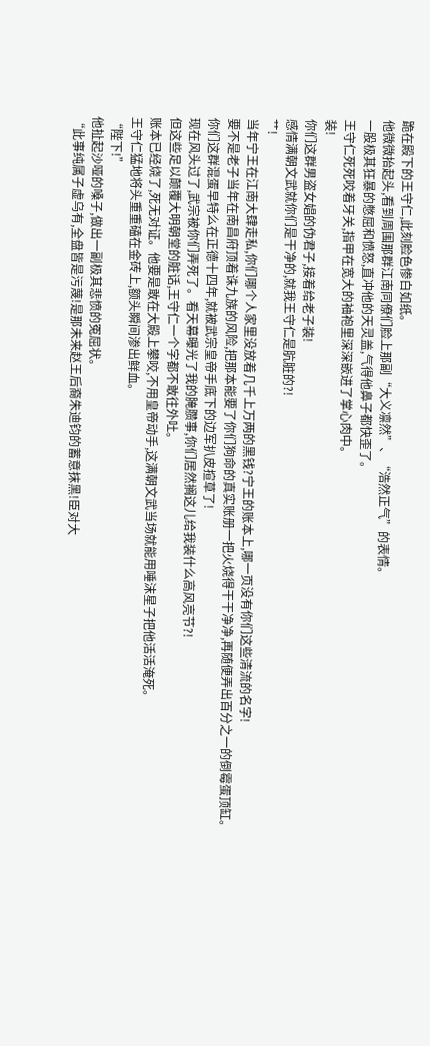跪在殿下的王守仁,此刻脸色惨白如纸。
他微微抬起头,看到周围那群江南同僚们脸上那副“大义凛然”、“浩然正气”的表情。
一股极其狂暴的憋屈和愤怒,直冲他的天灵盖,气得他鼻子都快歪了。
王守仁死死咬着牙关,指甲在宽大的袖袍里深深嵌进了掌心肉中。
装!
你们这群男盗女娼的伪君子,接着给老子装!
感情满朝文武就你们是干净的,就我王守仁是肮脏的?!
艹!
当年宁王在江南大肆走私,你们哪个人家里没放着几千上万两的黑钱?宁王的账本上,哪一页没有你们这些清流的名字!
要不是老子当年在南昌府顶着诛九族的风险,把那本能要了你们狗命的真实账册一把火烧得干干净净,再随便弄出百分之一的倒霉蛋顶缸。
你们这群混蛋早特么在正德十四年,就被武宗皇帝手底下的边军扒皮揎草了!
现在风头过了,武宗被你们弄死了。看天幕曝光了我的腌臜事,你们居然搁这儿给我装什么高风亮节?!
但这些足以颠覆大明朝堂的脏话,王守仁一个字都不敢往外吐。
账本已经烧了,死无对证。他要是敢在大殿上攀咬,不用皇帝动手,这满朝文武当场就能用唾沫星子把他活活淹死。
王守仁猛地将头重重磕在金砖上,额头瞬间渗出鲜血。
“陛下!”
他扯起沙哑的嗓子,做出一副极其悲愤的冤屈状。
“此事纯属子虚乌有,全盘皆是污蔑!是那未来赵王后裔朱迪钧的蓄意抹黑!臣对大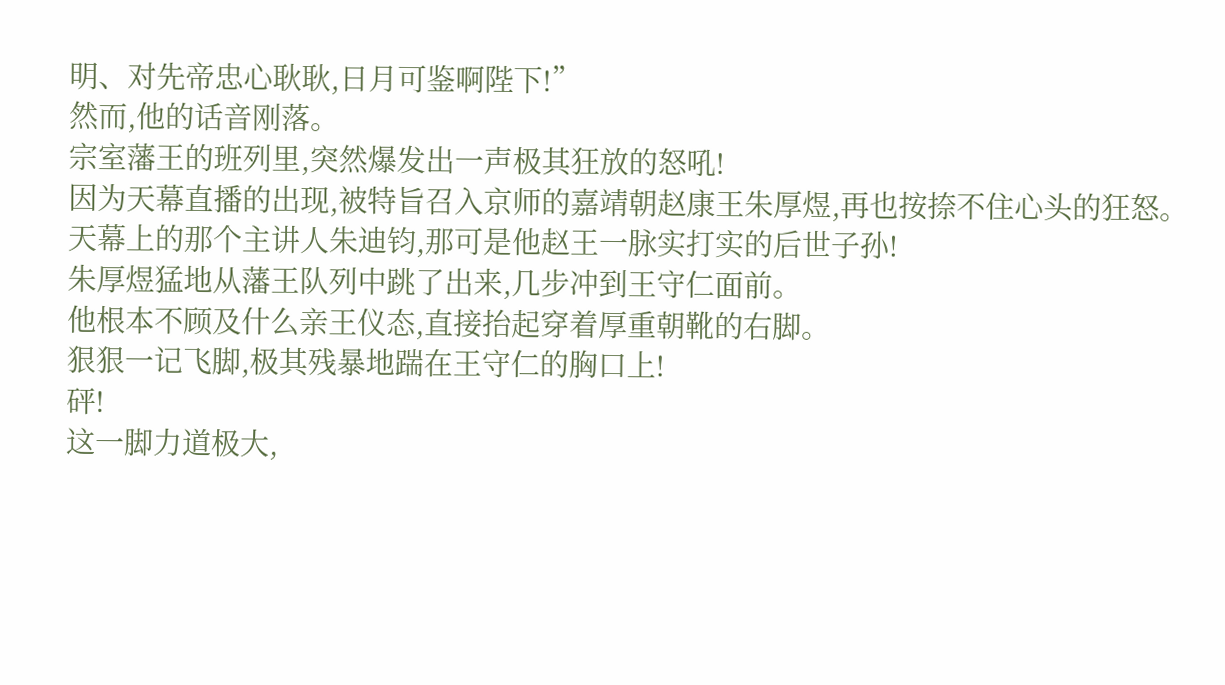明、对先帝忠心耿耿,日月可鉴啊陛下!”
然而,他的话音刚落。
宗室藩王的班列里,突然爆发出一声极其狂放的怒吼!
因为天幕直播的出现,被特旨召入京师的嘉靖朝赵康王朱厚煜,再也按捺不住心头的狂怒。
天幕上的那个主讲人朱迪钧,那可是他赵王一脉实打实的后世子孙!
朱厚煜猛地从藩王队列中跳了出来,几步冲到王守仁面前。
他根本不顾及什么亲王仪态,直接抬起穿着厚重朝靴的右脚。
狠狠一记飞脚,极其残暴地踹在王守仁的胸口上!
砰!
这一脚力道极大,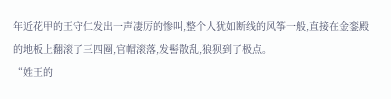年近花甲的王守仁发出一声凄厉的惨叫,整个人犹如断线的风筝一般,直接在金銮殿的地板上翻滚了三四圈,官帽滚落,发髻散乱,狼狈到了极点。
“姓王的